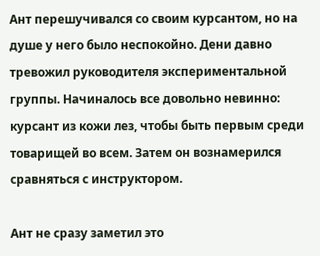Ант перешучивался со своим курсантом, но на душе у него было неспокойно. Дени давно тревожил руководителя экспериментальной группы. Начиналось все довольно невинно: курсант из кожи лез, чтобы быть первым среди товарищей во всем. Затем он вознамерился сравняться с инструктором.

Ант не сразу заметил это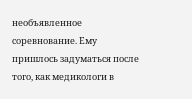необъявленное соревнование. Ему пришлось задуматься после того, как медикологи в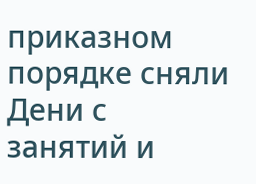приказном порядке сняли Дени с занятий и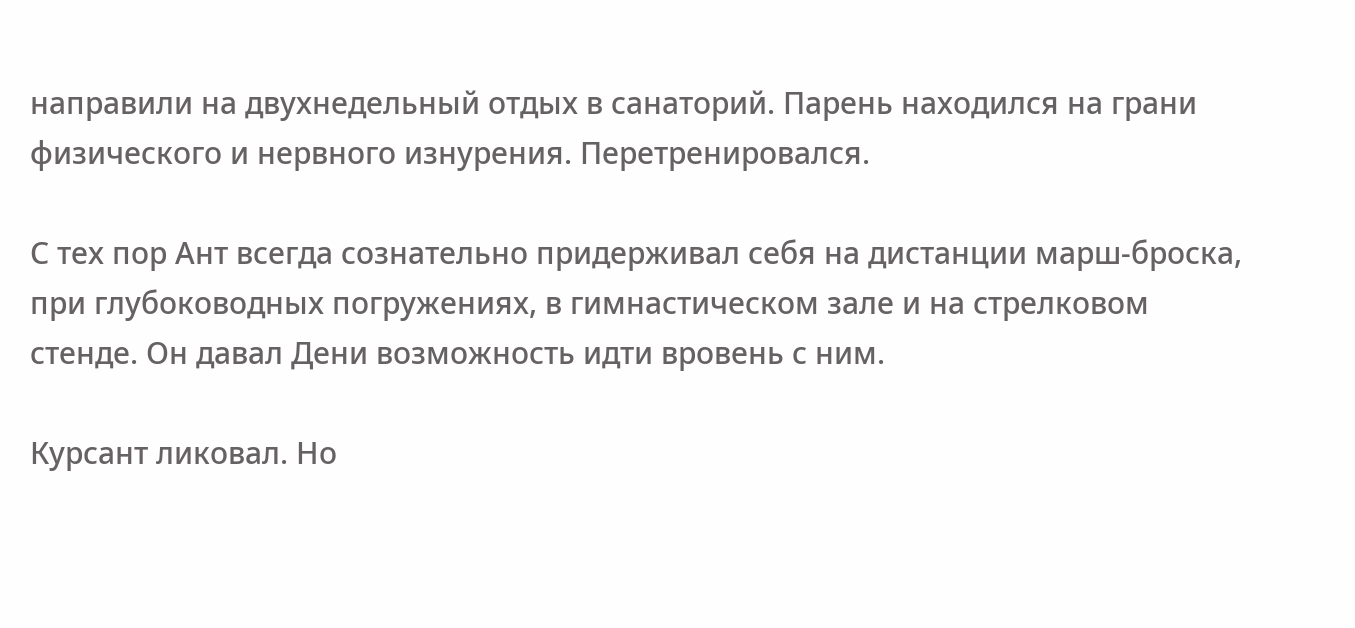направили на двухнедельный отдых в санаторий. Парень находился на грани физического и нервного изнурения. Перетренировался.

С тех пор Ант всегда сознательно придерживал себя на дистанции марш-броска, при глубоководных погружениях, в гимнастическом зале и на стрелковом стенде. Он давал Дени возможность идти вровень с ним.

Курсант ликовал. Но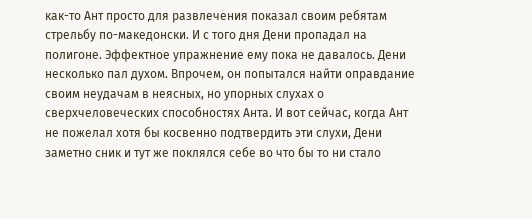как-то Ант просто для развлечения показал своим ребятам стрельбу по-македонски. И с того дня Дени пропадал на полигоне. Эффектное упражнение ему пока не давалось. Дени несколько пал духом. Впрочем, он попытался найти оправдание своим неудачам в неясных, но упорных слухах о сверхчеловеческих способностях Анта. И вот сейчас, когда Ант не пожелал хотя бы косвенно подтвердить эти слухи, Дени заметно сник и тут же поклялся себе во что бы то ни стало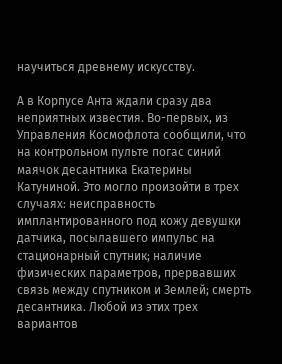научиться древнему искусству.

А в Корпусе Анта ждали сразу два неприятных известия. Во-первых, из Управления Космофлота сообщили, что на контрольном пульте погас синий маячок десантника Екатерины Катуниной. Это могло произойти в трех случаях: неисправность имплантированного под кожу девушки датчика, посылавшего импульс на стационарный спутник; наличие физических параметров, прервавших связь между спутником и Землей; смерть десантника. Любой из этих трех вариантов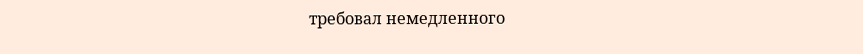требовал немедленного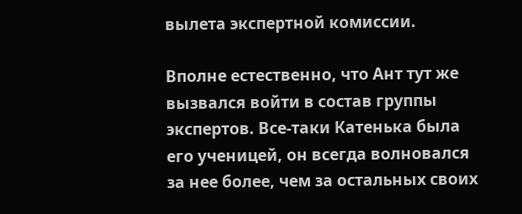вылета экспертной комиссии.

Вполне естественно, что Ант тут же вызвался войти в состав группы экспертов. Все-таки Катенька была его ученицей, он всегда волновался за нее более, чем за остальных своих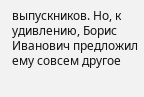выпускников. Но, к удивлению, Борис Иванович предложил ему совсем другое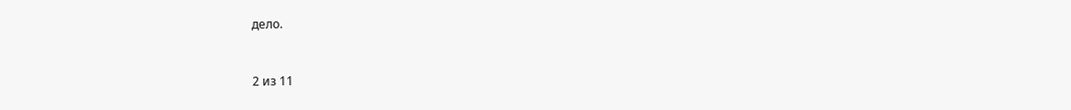дело.



2 из 11